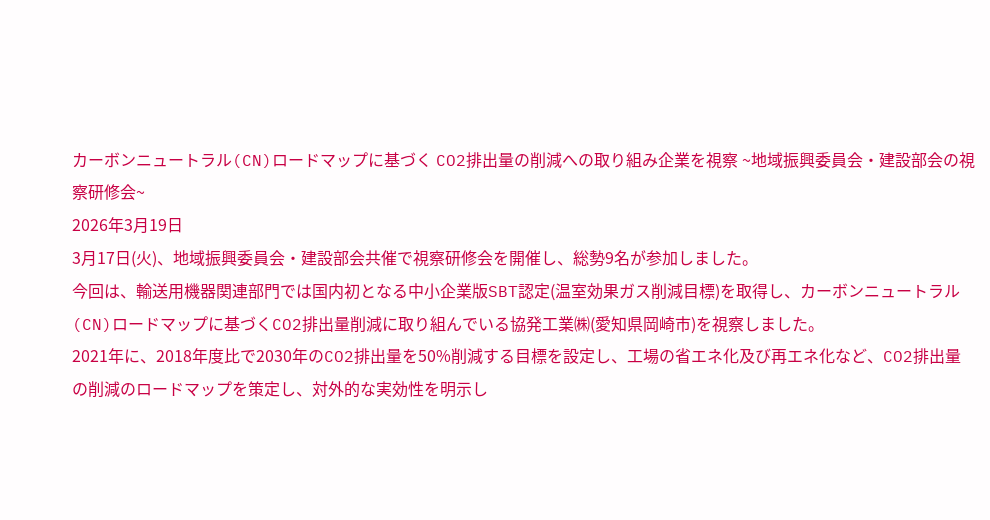カーボンニュートラル(CN)ロードマップに基づく CO2排出量の削減への取り組み企業を視察 ~地域振興委員会・建設部会の視察研修会~
2026年3月19日
3月17日(火)、地域振興委員会・建設部会共催で視察研修会を開催し、総勢9名が参加しました。
今回は、輸送用機器関連部門では国内初となる中小企業版SBT認定(温室効果ガス削減目標)を取得し、カーボンニュートラル(CN)ロードマップに基づくCO2排出量削減に取り組んでいる協発工業㈱(愛知県岡崎市)を視察しました。
2021年に、2018年度比で2030年のCO2排出量を50%削減する目標を設定し、工場の省エネ化及び再エネ化など、CO2排出量の削減のロードマップを策定し、対外的な実効性を明示し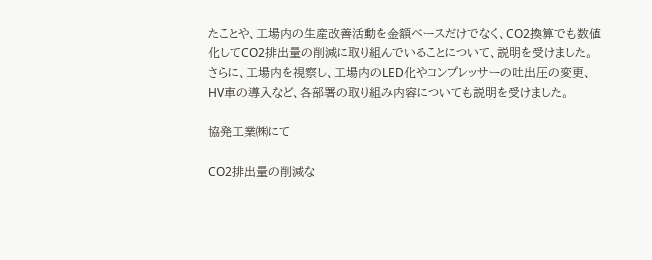たことや、工場内の生産改善活動を金額ベースだけでなく、CO2換算でも数値化してCO2排出量の削減に取り組んでいることについて、説明を受けました。
さらに、工場内を視察し、工場内のLED化やコンプレッサーの吐出圧の変更、HV車の導入など、各部署の取り組み内容についても説明を受けました。

協発工業㈱にて

CO2排出量の削減な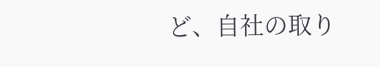ど、自社の取り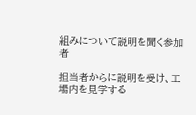組みについて説明を聞く参加者

担当者からに説明を受け、工場内を見学する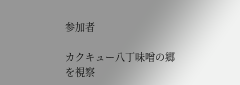参加者

カクキュー八丁味噌の郷を視察